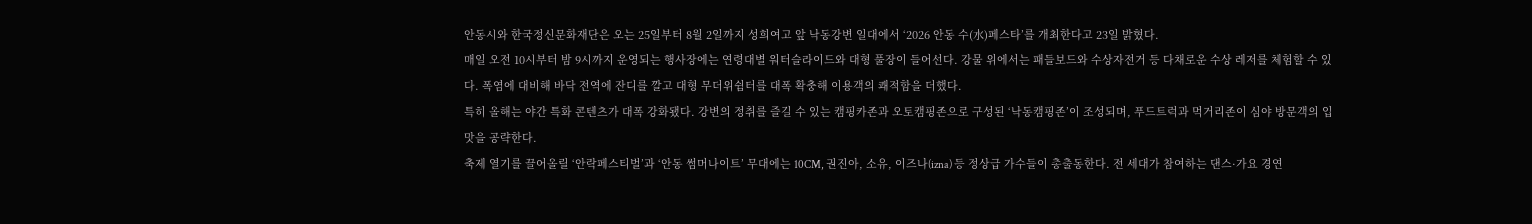안동시와 한국정신문화재단은 오는 25일부터 8월 2일까지 성희여고 앞 낙동강변 일대에서 ‘2026 안동 수(水)페스타’를 개최한다고 23일 밝혔다.
매일 오전 10시부터 밤 9시까지 운영되는 행사장에는 연령대별 워터슬라이드와 대형 풀장이 들어선다. 강물 위에서는 패들보드와 수상자전거 등 다채로운 수상 레저를 체험할 수 있다. 폭염에 대비해 바닥 전역에 잔디를 깔고 대형 무더위쉼터를 대폭 확충해 이용객의 쾌적함을 더했다.
특히 올해는 야간 특화 콘텐츠가 대폭 강화됐다. 강변의 정취를 즐길 수 있는 캠핑카존과 오토캠핑존으로 구성된 ‘낙동캠핑존’이 조성되며, 푸드트럭과 먹거리존이 심야 방문객의 입맛을 공략한다.
축제 열기를 끌어올릴 ‘안락페스티벌’과 ‘안동 썸머나이트’ 무대에는 10CM, 권진아, 소유, 이즈나(izna) 등 정상급 가수들이 총출동한다. 전 세대가 참여하는 댄스·가요 경연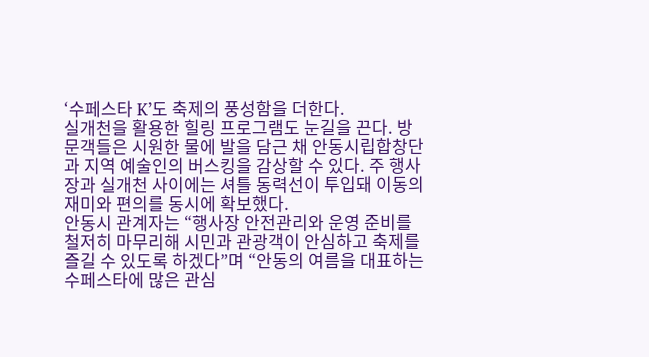‘수페스타 K’도 축제의 풍성함을 더한다.
실개천을 활용한 힐링 프로그램도 눈길을 끈다. 방문객들은 시원한 물에 발을 담근 채 안동시립합창단과 지역 예술인의 버스킹을 감상할 수 있다. 주 행사장과 실개천 사이에는 셔틀 동력선이 투입돼 이동의 재미와 편의를 동시에 확보했다.
안동시 관계자는 “행사장 안전관리와 운영 준비를 철저히 마무리해 시민과 관광객이 안심하고 축제를 즐길 수 있도록 하겠다”며 “안동의 여름을 대표하는 수페스타에 많은 관심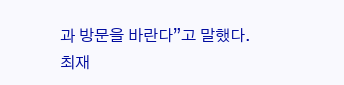과 방문을 바란다”고 말했다.
최재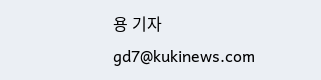용 기자 gd7@kukinews.com